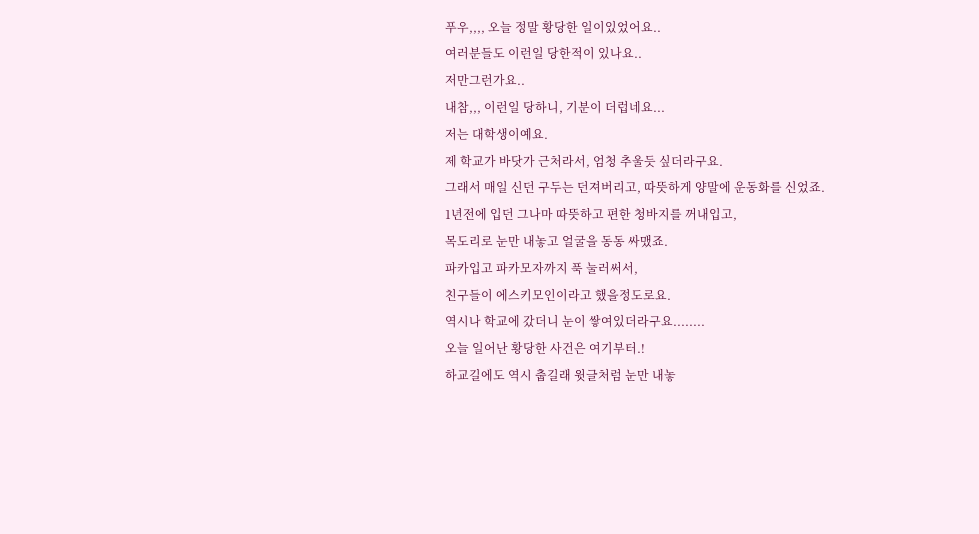푸우,,,, 오늘 정말 황당한 일이있었어요..
여러분들도 이런일 당한적이 있나요..
저만그런가요..
내참,,, 이런일 당하니, 기분이 더럽네요...
저는 대학생이예요.
제 학교가 바닷가 근처라서, 엄청 추울듯 싶더라구요.
그래서 매일 신던 구두는 던져버리고, 따뜻하게 양말에 운동화를 신었죠.
1년전에 입던 그나마 따뜻하고 편한 청바지를 꺼내입고,
목도리로 눈만 내놓고 얼굴을 동동 싸맸죠.
파카입고 파카모자까지 푹 눌러써서,
친구들이 에스키모인이라고 했을정도로요.
역시나 학교에 갔더니 눈이 쌓여있더라구요........
오늘 일어난 황당한 사건은 여기부터.!
하교길에도 역시 춥길래 윗글처럼 눈만 내놓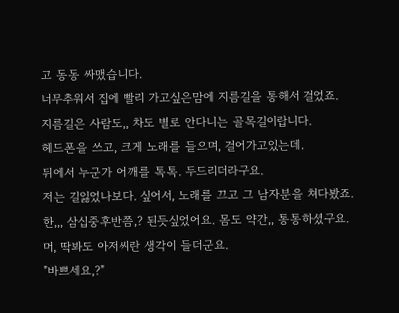고 동동 싸맸습니다.
너무추워서 집에 빨리 가고싶은맘에 지름길을 통해서 걸었죠.
지름길은 사람도,, 차도 별로 안다니는 골목길이랍니다.
헤드폰을 쓰고, 크게 노래를 들으며, 걸어가고있는데.
뒤에서 누군가 어깨를 톡톡. 두드리더라구요.
저는 길잃었나보다. 싶어서, 노래를 끄고 그 남자분을 쳐다봤죠.
한,,, 삼십중후반쯤,? 된듯싶었어요. 몸도 약간,, 통통하셨구요.
머, 딱봐도 아저씨란 생각이 들더군요.
"바쁘세요,?"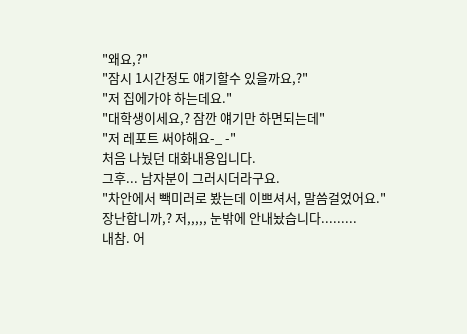"왜요,?"
"잠시 1시간정도 얘기할수 있을까요,?"
"저 집에가야 하는데요."
"대학생이세요,? 잠깐 얘기만 하면되는데"
"저 레포트 써야해요-_ -"
처음 나눴던 대화내용입니다.
그후... 남자분이 그러시더라구요.
"차안에서 빽미러로 봤는데 이쁘셔서, 말씀걸었어요."
장난합니까,? 저,,,,, 눈밖에 안내놨습니다.........
내참. 어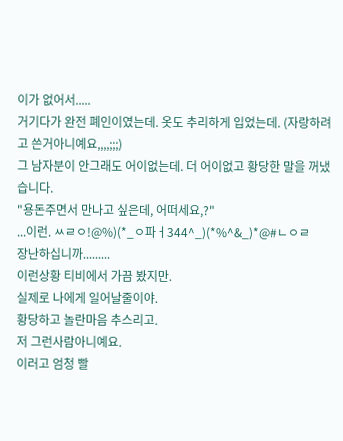이가 없어서.....
거기다가 완전 폐인이였는데. 옷도 추리하게 입었는데. (자랑하려고 쓴거아니예요,,,,;;;)
그 남자분이 안그래도 어이없는데. 더 어이없고 황당한 말을 꺼냈습니다.
"용돈주면서 만나고 싶은데, 어떠세요,?"
...이런. ㅆㄹㅇ!@%)(*_ㅇ파ㅓ344^_)(*%^&_)*@#ㄴㅇㄹ
장난하십니까.........
이런상황 티비에서 가끔 봤지만.
실제로 나에게 일어날줄이야.
황당하고 놀란마음 추스리고.
저 그런사람아니예요.
이러고 엄청 빨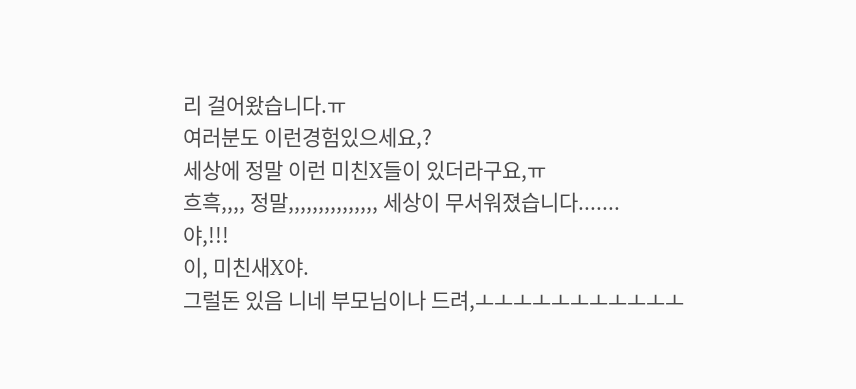리 걸어왔습니다.ㅠ
여러분도 이런경험있으세요,?
세상에 정말 이런 미친X들이 있더라구요,ㅠ
흐흑,,,, 정말,,,,,,,,,,,,,,, 세상이 무서워졌습니다.......
야,!!!
이, 미친새X야.
그럴돈 있음 니네 부모님이나 드려,ㅗㅗㅗㅗㅗㅗㅗㅗㅗㅗㅗ